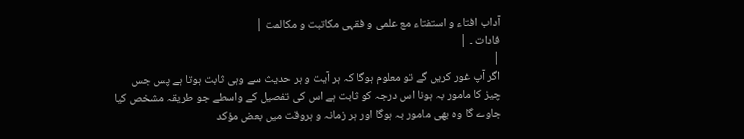آداب افتاء و استفتاء مع علمی و فقہی مکاتبت و مکالمت |
فادات ۔ |
|
اگر آپ غور کریں گے تو معلوم ہوگا کہ ہر آیت و ہر حدیث سے وہی ثابت ہوتا ہے پس جس چیز کا مامور بہ ہونا اس درجہ کو ثابت ہے اس کی تفصیل کے واسطے جو طریقہ مشخص کیا جاوے گا وہ بھی مامور بہ ہوگا اور ہر زمانہ و ہروقت میں بعض مؤکد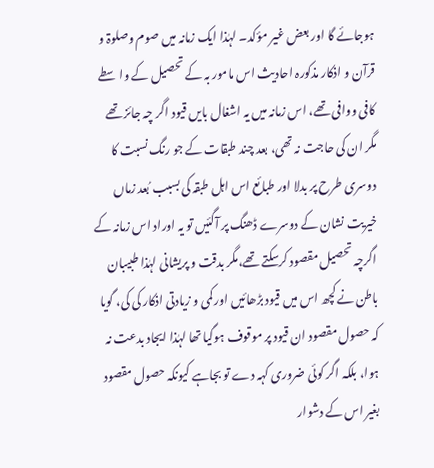ہوجائے گا اور بعض غیر مؤکد۔ لہٰذا ایک زمانہ میں صوم وصلوۃ و قرآن و اذکار مذکورہ احادیث اس مامور بہ کے تحصیل کے واسطے کافی ووافی تھے، اس زمانہ میں یہ اشغال بایں قیود اگر چہ جائز تھے مگر ان کی حاجت نہ تھی، بعد چند طبقات کے جو رنگ نسبت کا دوسری طرح پر بدلا اور طبائع اس اہل طبقہ کی بسبب بُعد زماں خیریت نشان کے دوسرے ڈھنگ پر آگئیں تو یہ اوراد اس زمانہ کے اگرچہ تحصیل مقصود کرسکتے تھے،مگر بدقت و پریشانی لہٰذا طبیبان باطن نے کچھ اس میں قیود بڑھائیں اور کمی و زیادتی اذکار کی کی، گویا کہ حصول مقصود ان قیود پر موقوف ہوگیا تھا لہٰذا ایجاد بدعت نہ ہوا، بلکہ اگر کوئی ضروری کہہ دے تو بجاہے کیونکہ حصول مقصود بغیر اس کے دشوار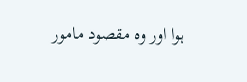ہوا اور وہ مقصود مامور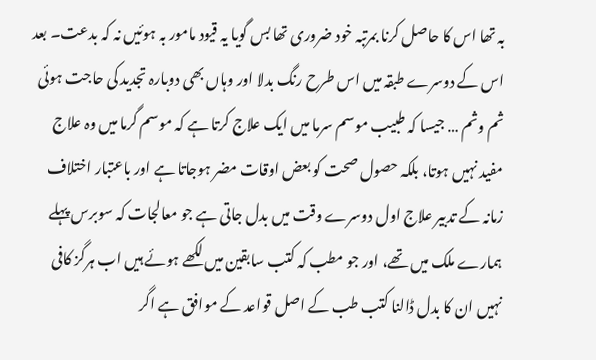بہ تھا اس کا حاصل کرنا بمرتبہ خود ضروری تھا بس گویا یہ قیود مامور بہ ہوئیں نہ کہ بدعت۔ بعد اس کے دوسرے طبقہ میں اس طرح رنگ بدلا اور وہاں بھی دوبارہ تجدید کی حاجت ہوئی ثم وثم … جیسا کہ طبیب موسم سرما میں ایک علاج کرتا ہے کہ موسم گرما میں وہ علاج مفید نہیں ہوتا، بلکہ حصول صحت کو بعض اوقات مضر ہوجاتا ہے اور باعتبار اختلاف زمانہ کے تدبیر علاج اول دوسرے وقت میں بدل جاتی ہے جو معالجات کہ سوبرس پہلے ہمارے ملک میں تھے، اور جو مطب کہ کتب سابقین میں لکھے ہوئے ہیں اب ہرگز کافی نہیں ان کا بدل ڈالنا کتب طب کے اصل قواعد کے موافق ہے اگر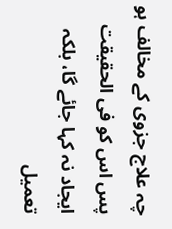چہ علاج جزوی کے مخالف ہو پس اس کو فی الحقیقت ایجاد نہ کہا جائے گا، بلکہ تعمیل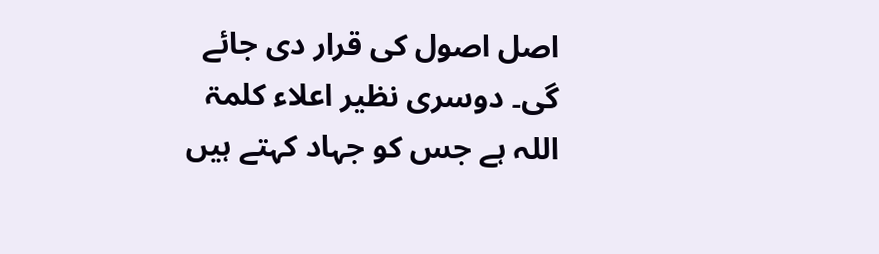اصل اصول کی قرار دی جائے گی۔ دوسری نظیر اعلاء کلمۃ اللہ ہے جس کو جہاد کہتے ہیں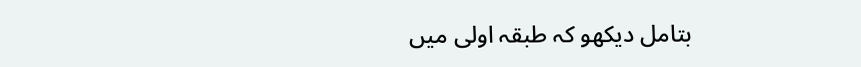بتامل دیکھو کہ طبقہ اولی میں